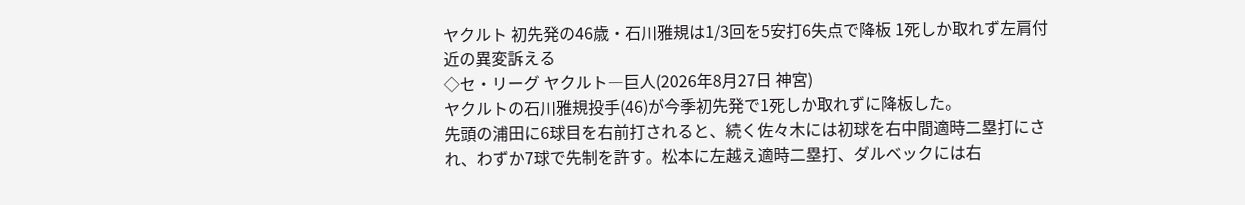ヤクルト 初先発の46歳・石川雅規は1/3回を5安打6失点で降板 1死しか取れず左肩付近の異変訴える
◇セ・リーグ ヤクルト―巨人(2026年8月27日 神宮)
ヤクルトの石川雅規投手(46)が今季初先発で1死しか取れずに降板した。
先頭の浦田に6球目を右前打されると、続く佐々木には初球を右中間適時二塁打にされ、わずか7球で先制を許す。松本に左越え適時二塁打、ダルベックには右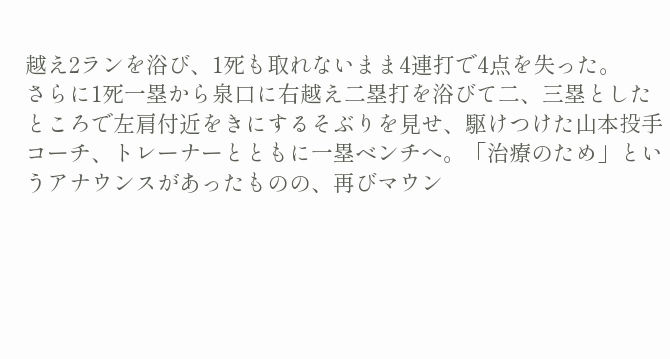越え2ランを浴び、1死も取れないまま4連打で4点を失った。
さらに1死一塁から泉口に右越え二塁打を浴びて二、三塁としたところで左肩付近をきにするそぶりを見せ、駆けつけた山本投手コーチ、トレーナーとともに一塁ベンチへ。「治療のため」というアナウンスがあったものの、再びマウン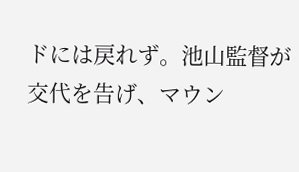ドには戻れず。池山監督が交代を告げ、マウン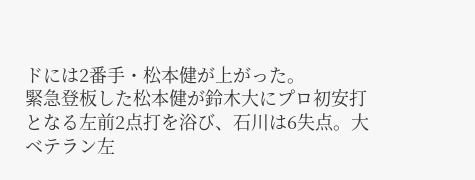ドには2番手・松本健が上がった。
緊急登板した松本健が鈴木大にプロ初安打となる左前2点打を浴び、石川は6失点。大ベテラン左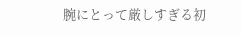腕にとって厳しすぎる初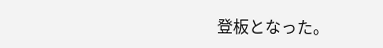登板となった。